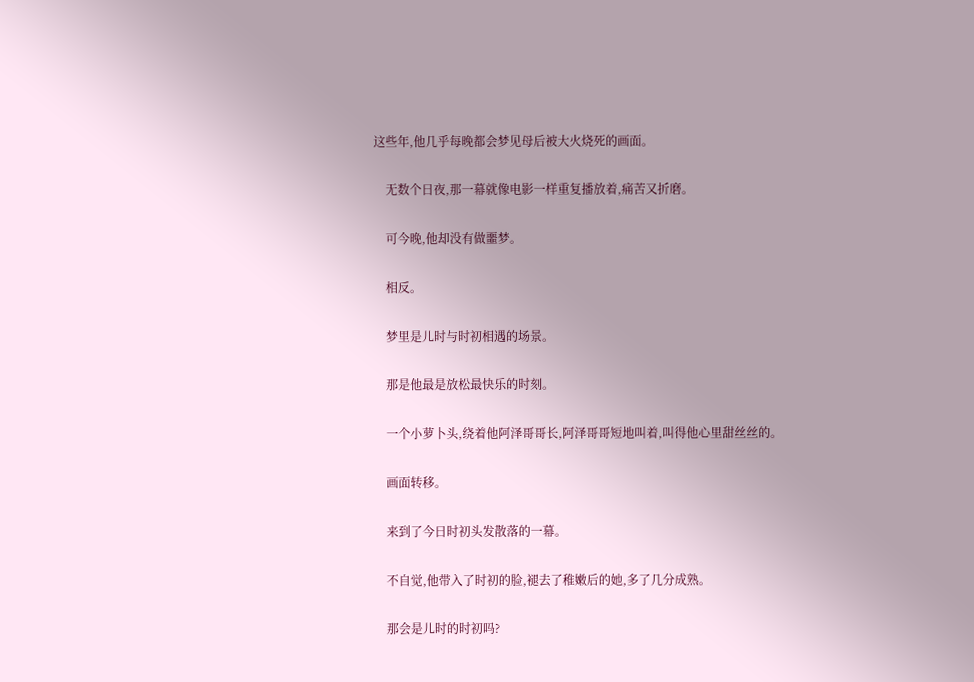这些年,他几乎每晚都会梦见母后被大火烧死的画面。

    无数个日夜,那一幕就像电影一样重复播放着,痛苦又折磨。

    可今晚,他却没有做噩梦。

    相反。

    梦里是儿时与时初相遇的场景。

    那是他最是放松最快乐的时刻。

    一个小萝卜头,绕着他阿泽哥哥长,阿泽哥哥短地叫着,叫得他心里甜丝丝的。

    画面转移。

    来到了今日时初头发散落的一幕。

    不自觉,他带入了时初的脸,褪去了稚嫩后的她,多了几分成熟。

    那会是儿时的时初吗?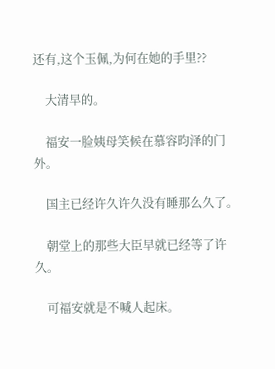还有,这个玉佩,为何在她的手里??

    大清早的。

    福安一脸姨母笑候在慕容昀泽的门外。

    国主已经许久许久没有睡那么久了。

    朝堂上的那些大臣早就已经等了许久。

    可福安就是不喊人起床。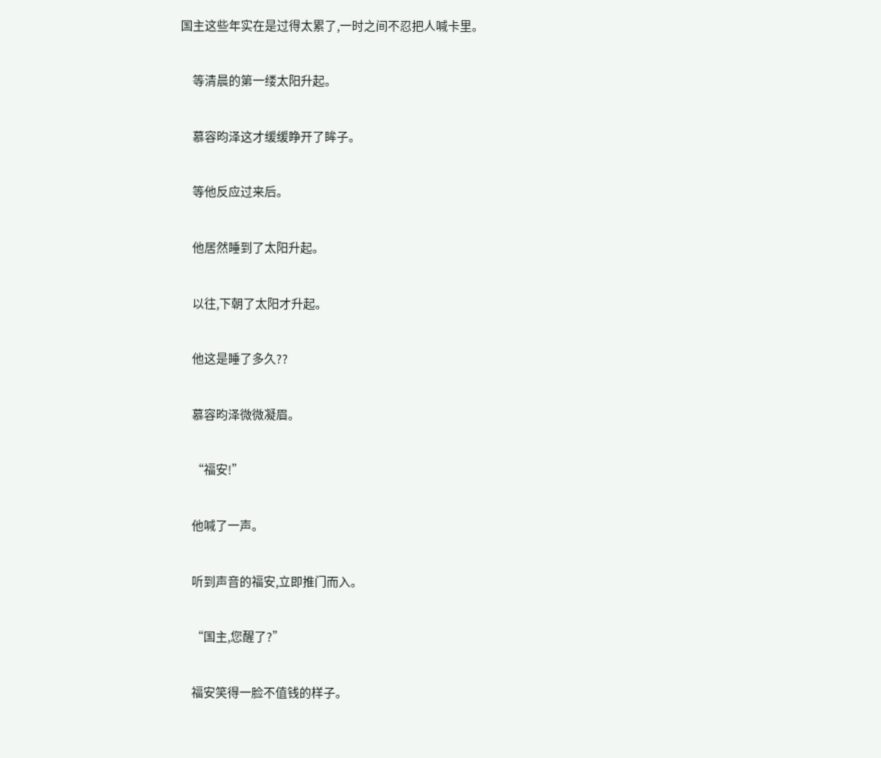国主这些年实在是过得太累了,一时之间不忍把人喊卡里。

    等清晨的第一缕太阳升起。

    慕容昀泽这才缓缓睁开了眸子。

    等他反应过来后。

    他居然睡到了太阳升起。

    以往,下朝了太阳才升起。

    他这是睡了多久??

    慕容昀泽微微凝眉。

    “福安!”

    他喊了一声。

    听到声音的福安,立即推门而入。

    “国主,您醒了?”

    福安笑得一脸不值钱的样子。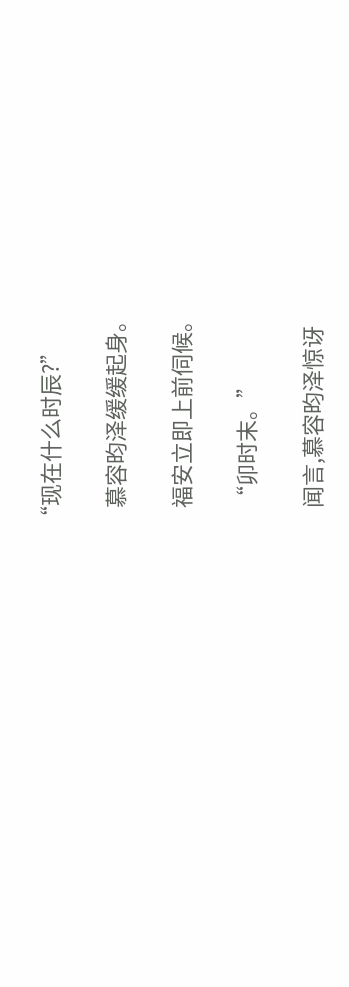“现在什么时辰?”

    慕容昀泽缓缓起身。

    福安立即上前伺候。

    “卯时末。”

    闻言,慕容昀泽惊讶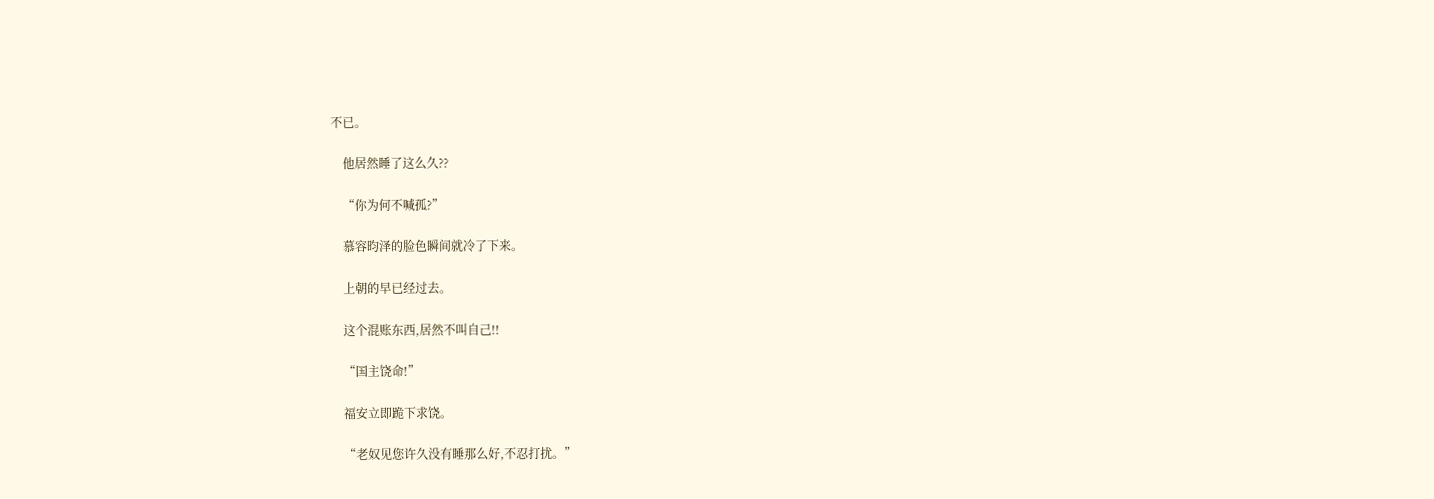不已。

    他居然睡了这么久??

    “你为何不喊孤?”

    慕容昀泽的脸色瞬间就冷了下来。

    上朝的早已经过去。

    这个混账东西,居然不叫自己!!

    “国主饶命!”

    福安立即跪下求饶。

    “老奴见您许久没有睡那么好,不忍打扰。”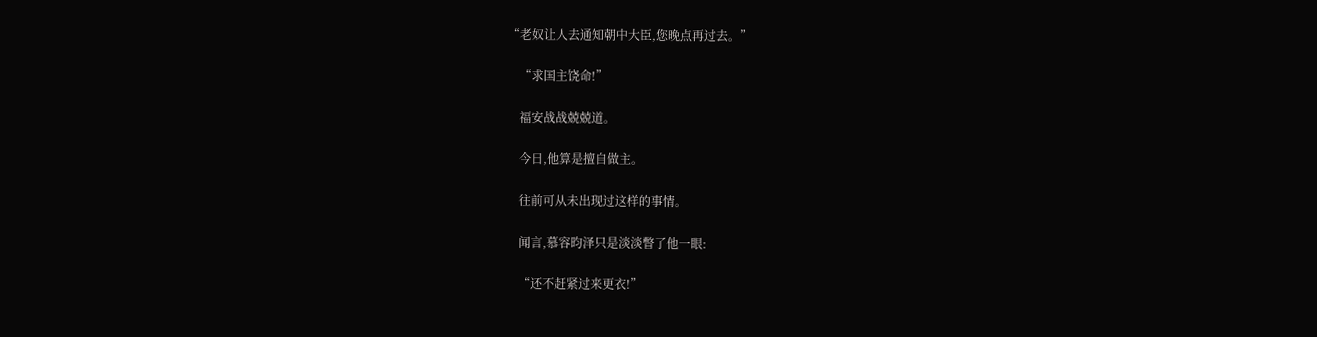“老奴让人去通知朝中大臣,您晚点再过去。”

    “求国主饶命!”

    福安战战兢兢道。

    今日,他算是擅自做主。

    往前可从未出现过这样的事情。

    闻言,慕容昀泽只是淡淡瞥了他一眼:

    “还不赶紧过来更衣!”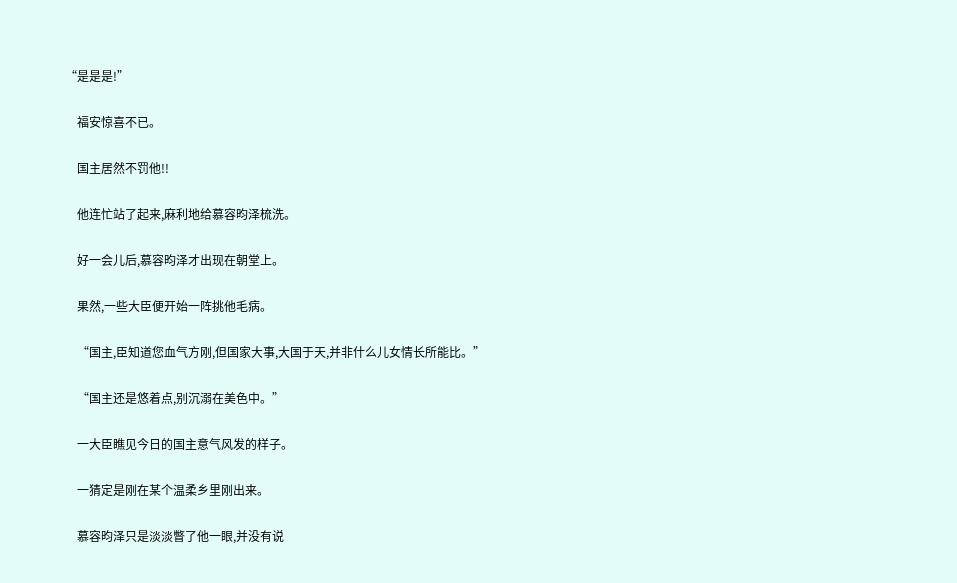“是是是!”

    福安惊喜不已。

    国主居然不罚他!!

    他连忙站了起来,麻利地给慕容昀泽梳洗。

    好一会儿后,慕容昀泽才出现在朝堂上。

    果然,一些大臣便开始一阵挑他毛病。

    “国主,臣知道您血气方刚,但国家大事,大国于天,并非什么儿女情长所能比。”

    “国主还是悠着点,别沉溺在美色中。”

    一大臣瞧见今日的国主意气风发的样子。

    一猜定是刚在某个温柔乡里刚出来。

    慕容昀泽只是淡淡瞥了他一眼,并没有说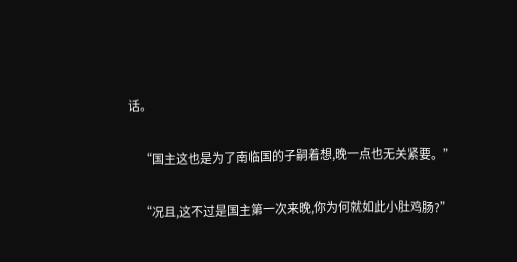话。

    “国主这也是为了南临国的子嗣着想,晚一点也无关紧要。”

    “况且,这不过是国主第一次来晚,你为何就如此小肚鸡肠?”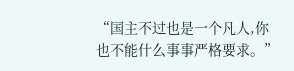“国主不过也是一个凡人,你也不能什么事事严格要求。”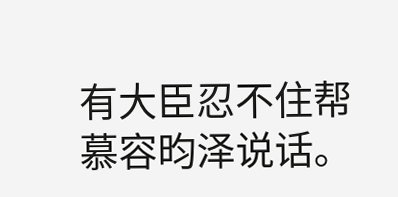有大臣忍不住帮慕容昀泽说话。